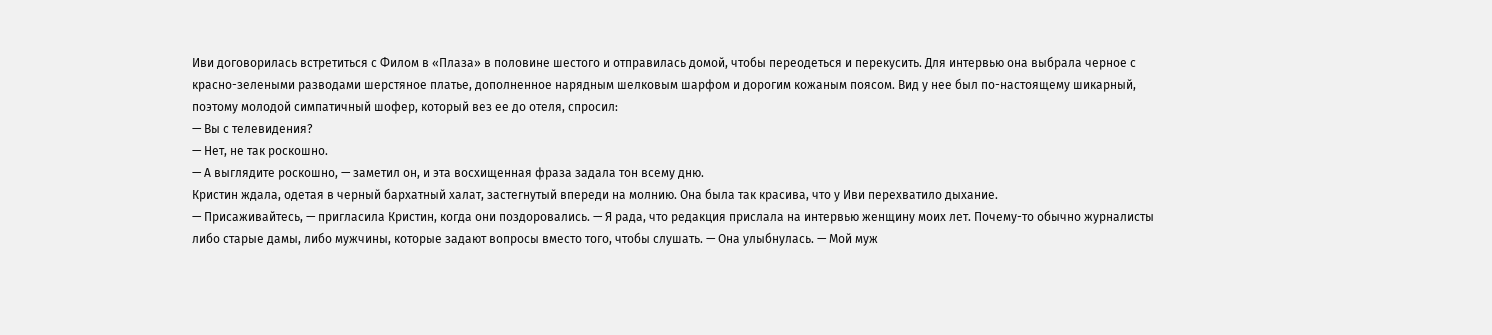Иви договорилась встретиться с Филом в «Плаза» в половине шестого и отправилась домой, чтобы переодеться и перекусить. Для интервью она выбрала черное с красно-зелеными разводами шерстяное платье, дополненное нарядным шелковым шарфом и дорогим кожаным поясом. Вид у нее был по-настоящему шикарный, поэтому молодой симпатичный шофер, который вез ее до отеля, спросил:
— Вы с телевидения?
— Нет, не так роскошно.
— А выглядите роскошно, — заметил он, и эта восхищенная фраза задала тон всему дню.
Кристин ждала, одетая в черный бархатный халат, застегнутый впереди на молнию. Она была так красива, что у Иви перехватило дыхание.
— Присаживайтесь, — пригласила Кристин, когда они поздоровались. — Я рада, что редакция прислала на интервью женщину моих лет. Почему-то обычно журналисты либо старые дамы, либо мужчины, которые задают вопросы вместо того, чтобы слушать. — Она улыбнулась. — Мой муж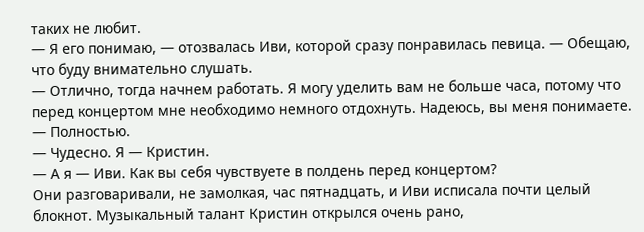таких не любит.
— Я его понимаю, — отозвалась Иви, которой сразу понравилась певица. — Обещаю, что буду внимательно слушать.
— Отлично, тогда начнем работать. Я могу уделить вам не больше часа, потому что перед концертом мне необходимо немного отдохнуть. Надеюсь, вы меня понимаете.
— Полностью.
— Чудесно. Я — Кристин.
— А я — Иви. Как вы себя чувствуете в полдень перед концертом?
Они разговаривали, не замолкая, час пятнадцать, и Иви исписала почти целый блокнот. Музыкальный талант Кристин открылся очень рано,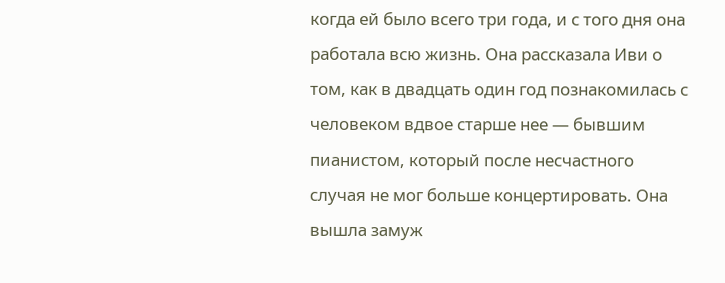когда ей было всего три года, и с того дня она работала всю жизнь. Она рассказала Иви о том, как в двадцать один год познакомилась с человеком вдвое старше нее — бывшим пианистом, который после несчастного случая не мог больше концертировать. Она вышла замуж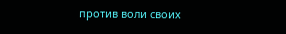против воли своих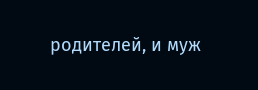родителей, и муж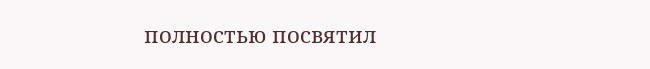полностью посвятил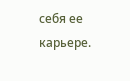себя ее карьере.